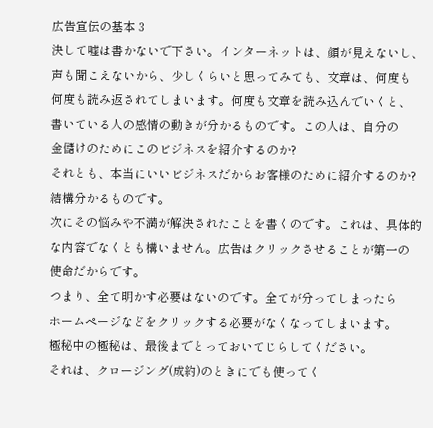広告宣伝の基本 3
決して嘘は書かないで下さい。インターネットは、顔が見えないし、
声も聞こえないから、少しくらいと思ってみても、文章は、何度も
何度も読み返されてしまいます。何度も文章を読み込んでいくと、
書いている人の感情の動きが分かるものです。この人は、自分の
金儲けのためにこのビジネスを紹介するのか?
それとも、本当にいいビジネスだからお客様のために紹介するのか?
結構分かるものです。
次にその悩みや不満が解決されたことを書くのです。これは、具体的
な内容でなくとも構いません。広告はクリックさせることが第一の
使命だからです。
つまり、全て明かす必要はないのです。全てが分ってしまったら
ホームページなどをクリックする必要がなくなってしまいます。
極秘中の極秘は、最後までとっておいてじらしてください。
それは、クロージング(成約)のときにでも使ってく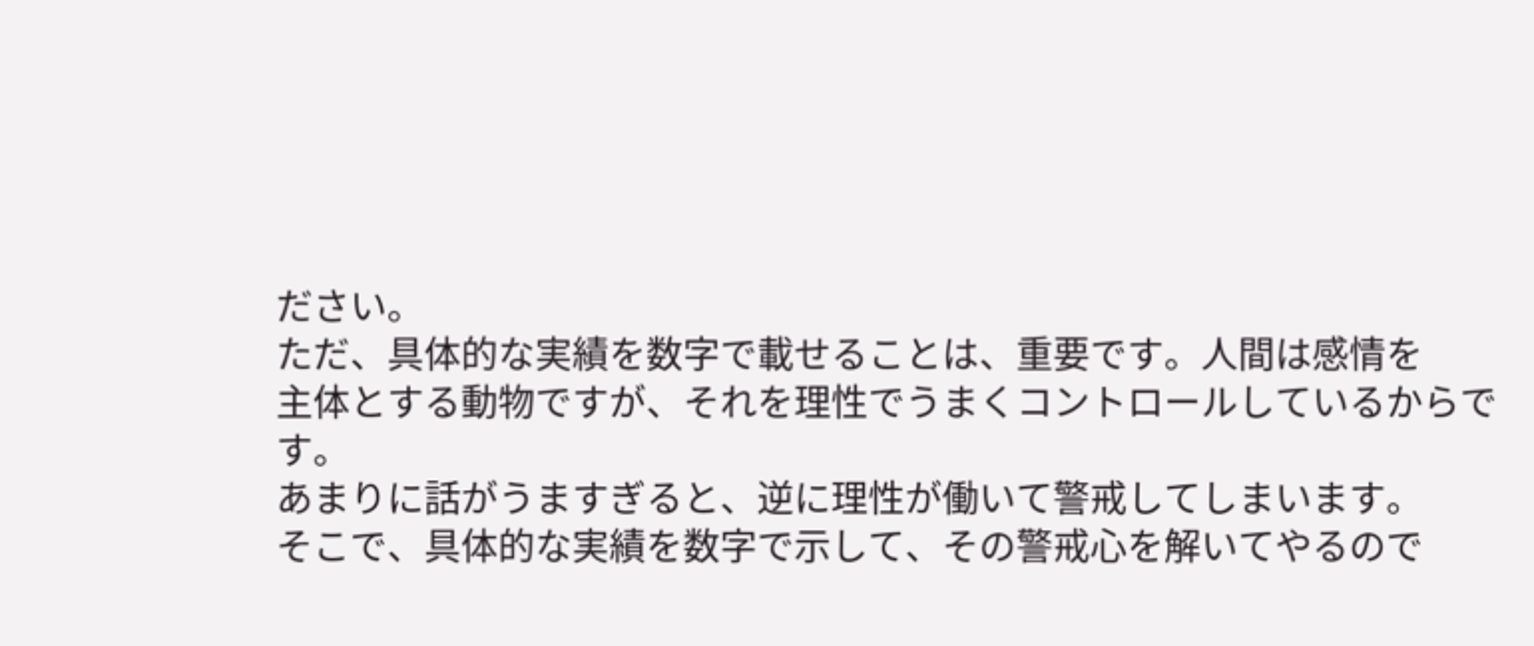ださい。
ただ、具体的な実績を数字で載せることは、重要です。人間は感情を
主体とする動物ですが、それを理性でうまくコントロールしているからです。
あまりに話がうますぎると、逆に理性が働いて警戒してしまいます。
そこで、具体的な実績を数字で示して、その警戒心を解いてやるので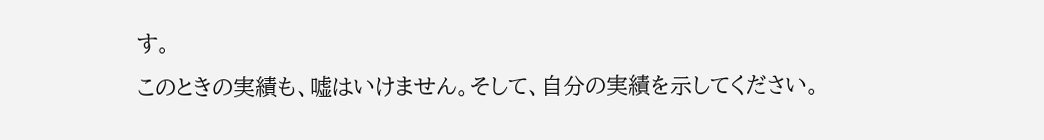す。
このときの実績も、嘘はいけません。そして、自分の実績を示してください。